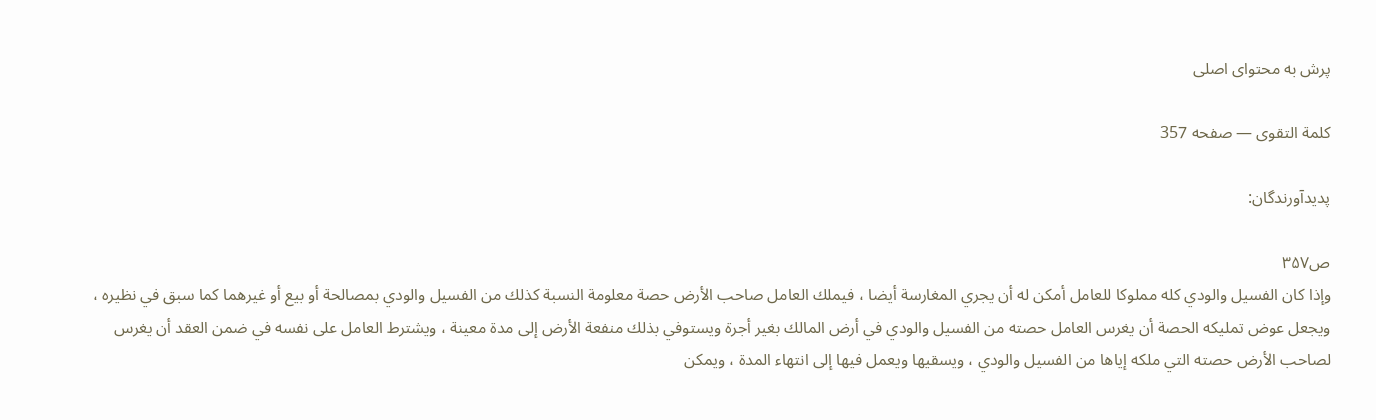پرش به محتوای اصلی

كلمة التقوى — صفحه 357

پدیدآورندگان:

ص۳۵۷
وإذا كان الفسيل والودي كله مملوكا للعامل أمكن له أن يجري المغارسة أيضا ، فيملك العامل صاحب الأرض حصة معلومة النسبة كذلك من الفسيل والودي بمصالحة أو بيع أو غيرهما كما سبق في نظيره ، ويجعل عوض تمليكه الحصة أن يغرس العامل حصته من الفسيل والودي في أرض المالك بغير أجرة ويستوفي بذلك منفعة الأرض إلى مدة معينة ، ويشترط العامل على نفسه في ضمن العقد أن يغرس لصاحب الأرض حصته التي ملكه إياها من الفسيل والودي ، ويسقيها ويعمل فيها إلى انتهاء المدة ، ويمكن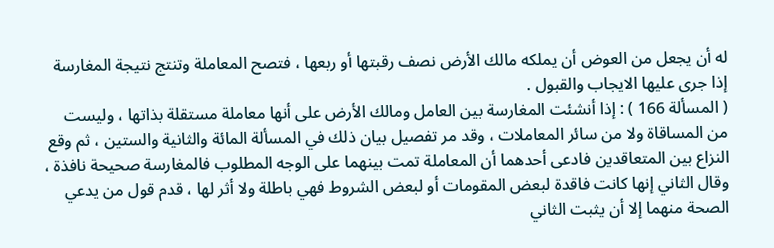له أن يجعل من العوض أن يملكه مالك الأرض نصف رقبتها أو ربعها ، فتصح المعاملة وتنتج نتيجة المغارسة إذا جرى عليها الايجاب والقبول .
( المسألة 166 ) : إذا أنشئت المغارسة بين العامل ومالك الأرض على أنها معاملة مستقلة بذاتها ، وليست من المساقاة ولا من سائر المعاملات ، وقد مر تفصيل بيان ذلك في المسألة المائة والثانية والستين ، ثم وقع النزاع بين المتعاقدين فادعى أحدهما أن المعاملة تمت بينهما على الوجه المطلوب فالمغارسة صحيحة نافذة ، وقال الثاني إنها كانت فاقدة لبعض المقومات أو لبعض الشروط فهي باطلة ولا أثر لها ، قدم قول من يدعي الصحة منهما إلا أن يثبت الثاني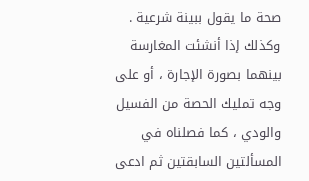صحة ما يقول ببينة شرعية . وكذلك إذا أنشئت المغارسة بينهما بصورة الإجارة ، أو على وجه تمليك الحصة من الفسيل والودي ، كما فصلناه في المسألتين السابقتين ثم ادعى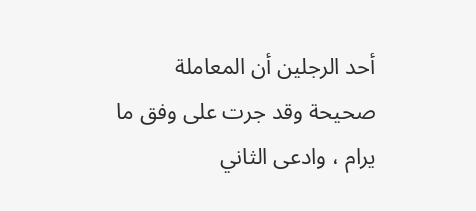أحد الرجلين أن المعاملة صحيحة وقد جرت على وفق ما يرام ، وادعى الثاني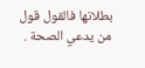بطلانها فالقول قول من يدعي الصحة .